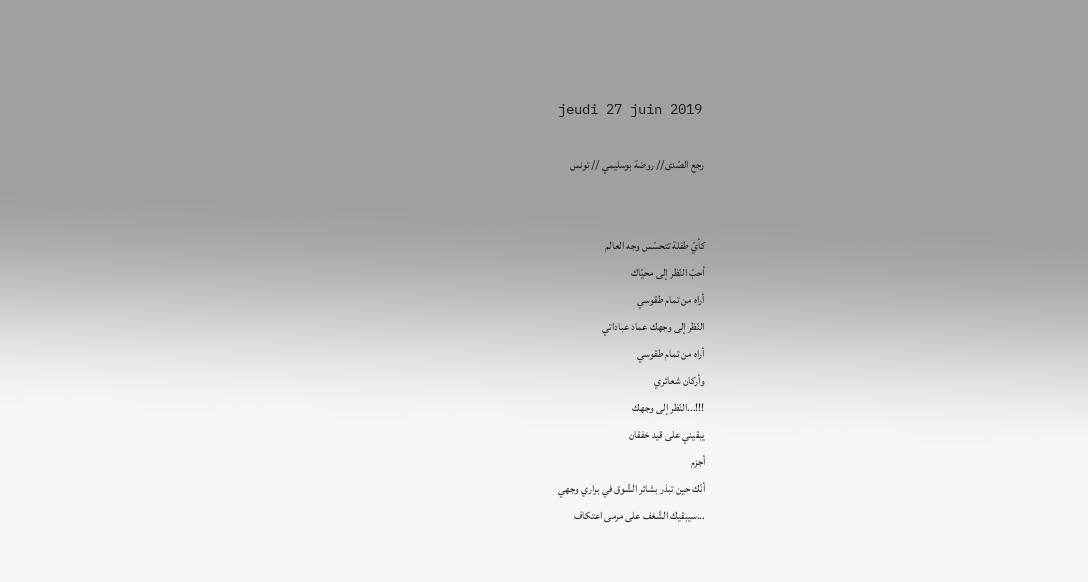jeudi 27 juin 2019

رجع الصّدى// روضة بوسليمي // تونس


كأيّ طفلة تتحسّس وجه العالم
أحبّ النّظر إلى محيّاك
أراه من تمام طقوسي
النّظر إلى وجهك عماد عباداتي
أراه من تمام طقوسي
وأركان شعائري
!!!...النّظر إلى وجهك
يبقيني على قيد خفقان
أجزم
أنّك حين تبذر بشائر الشّوق في براري وجهي
...سيبقيك الشّغف على مرمى اعتكاف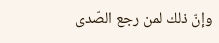وإنّ ذلك لمن رجع الصّدى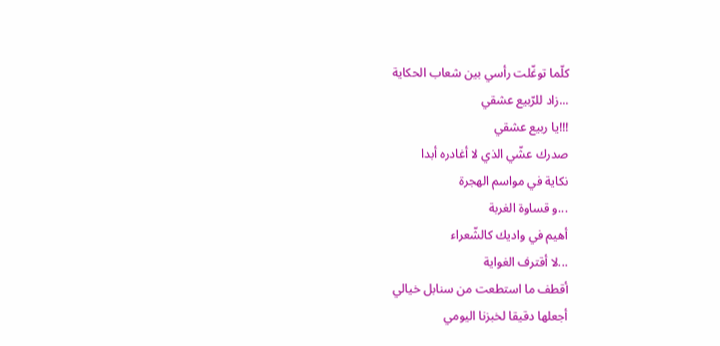كلّما توغّلت رأسي بين شعاب الحكاية
...زاد للرّبيع عشقي
!!!يا ربيع عشقي
صدرك عشّي الذي لا أغادره أبدا
نكاية في مواسم الهجرة
...و قساوة الغربة
أهيم في واديك كالشّعراء
...لا أقترف الغواية
أقطف ما استطعت من سنابل خيالي
أجعلها دقيقا لخبزنا اليومي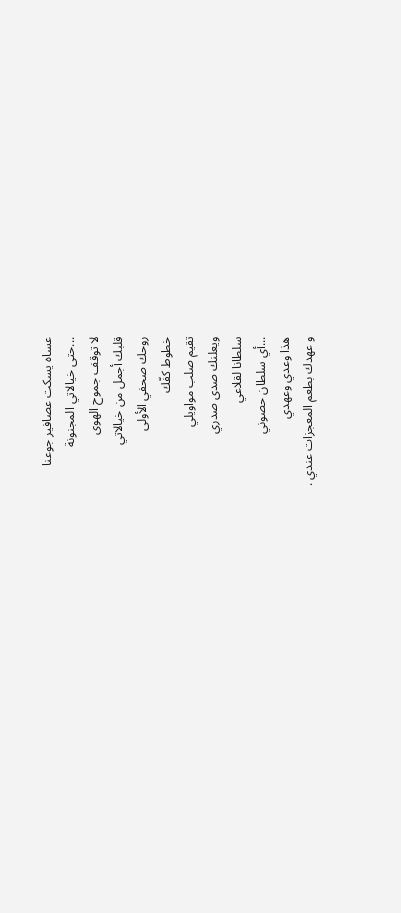عساه يسكت عصافير جوعنا
...حتى خيالاتي المجنونة
لا توقف جموح الهوى
قلبك أجمل من خيالاتي
روحك صحفي الأولى
خطوط كفّك
تقيم صلب مواويلي
ويعلنك صدى صدري
سلطانا لقلاعي
...أي سلطان حصوني
هذا وعدي وعهدي
و عهدك بطعم المعجزات عندي .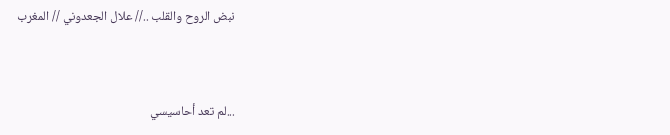نبض الروح والقلب ..// علال الجعدوني // المغرب


...لم تعد أحاسيسي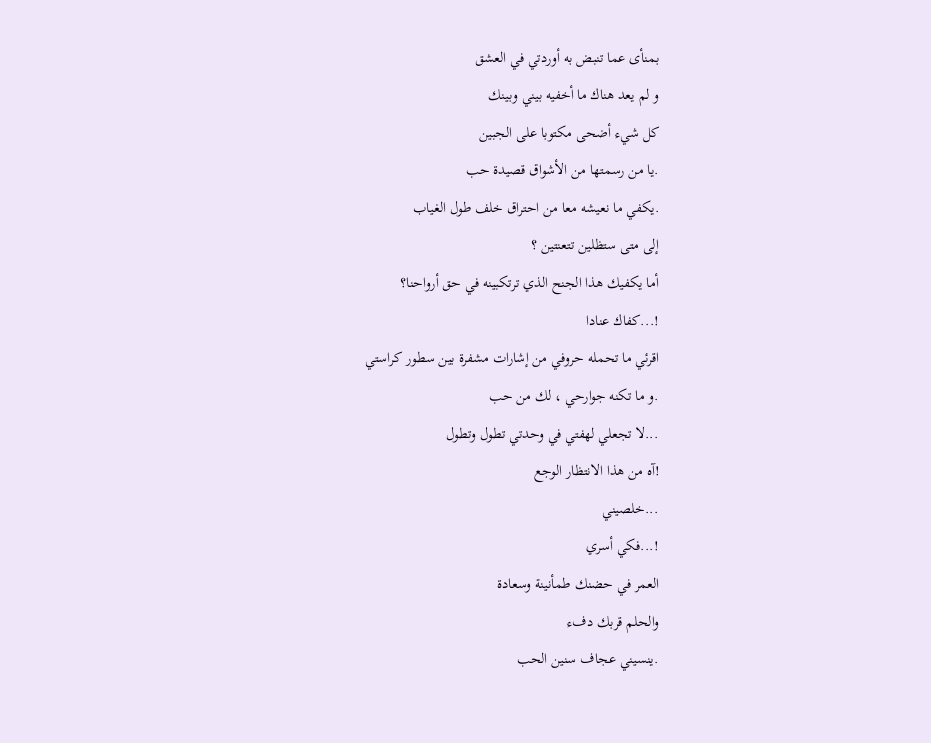بمنأى عما تنبض به أوردتي في العشق
و لم يعد هناك ما أخفيه بيني وبينك
كل شيء أضحى مكتوبا على الجبين
.يا من رسمتها من الأشواق قصيدة حب
.يكفي ما نعيشه معا من احتراق خلف طول الغياب
إلى متى ستظلين تتعنتين ؟
أما يكفيك هذا الجنح الذي ترتكبينه في حق أرواحنا؟
!...كفاك عنادا
اقرئي ما تحمله حروفي من إشارات مشفرة بين سطور كراستي
.و ما تكنه جوارحي ، لك من حب
...لا تجعلي لهفتي في وحدتي تطول وتطول
!آه من هذا الانتظار الوجع
...خلصيني
!...فكي أسري
العمر في حضنك طمأنينة وسعادة
والحلم قربك دفء
.ينسيني عجاف سنين الحب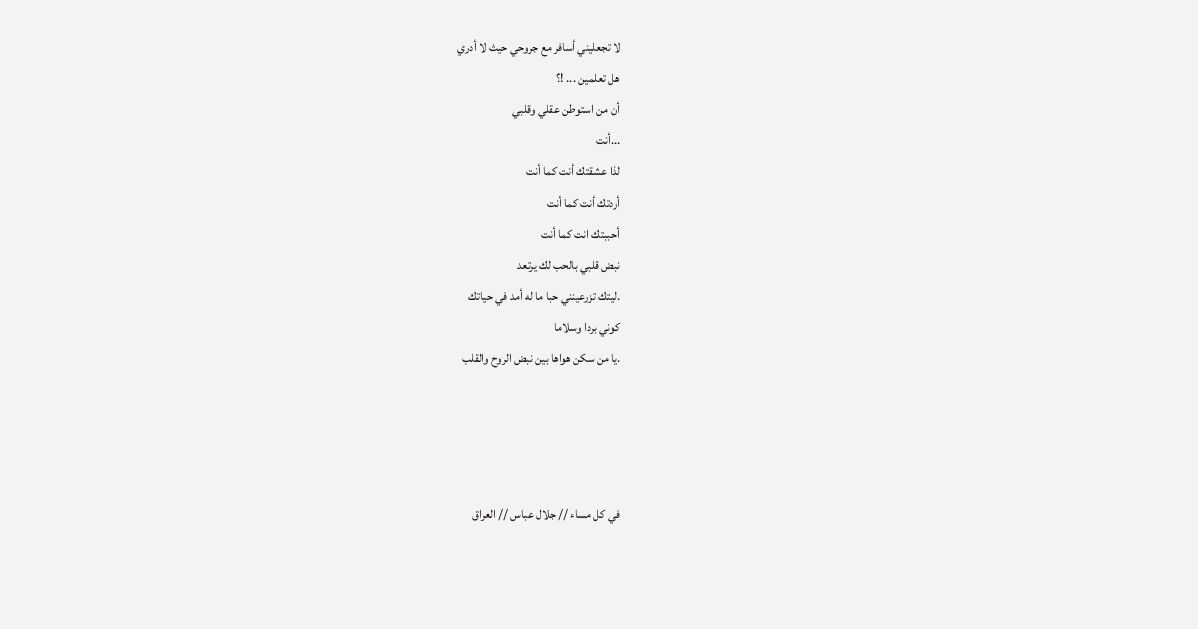لا تجعليني أسافر مع جروحي حيث لا أدري
هل تعلمين ... !؟
أن من استوطن عقلي وقلبي
...أنت
لذا عشقتك أنت كما أنت
أردتك أنت كما أنت
أحببتك انت كما أنت
نبض قلبي بالحب لك يرتعد
.ليتك تزرعينني حبا ما له أمد في حياتك
كوني بردا وسلاما
.يا من سكن هواها بين نبض الروح والقلب




في كل مساء // جلال عباس // العراق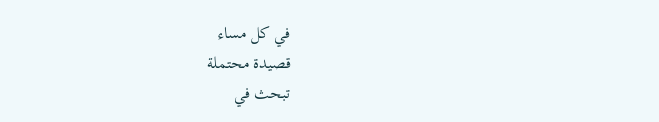في كل مساء
قصيدة محتملة
تبحث في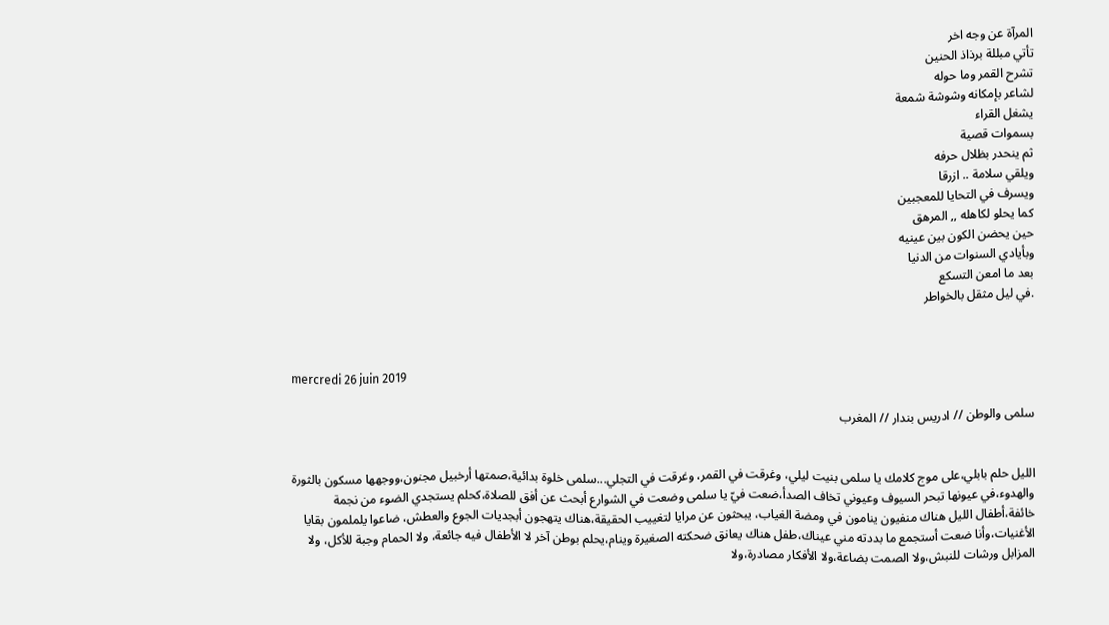المرآة عن وجه اخر
تأتي مبللة برذاذ الحنين
تشرح القمر وما حوله
لشاعر بإمكانه وشوشة شمعة
يشغل القراء
بسموات قصية
ثم ينحدر بظلال حرفه
ويلقي سلامة .. ازرقا
ويسرف في التحايا للمعجبين
كما يحلو لكاهله ,, المرهق
حين يحضن الكون بين عينيه
وبأيادي السنوات من الدنيا
بعد ما امعن التسكع
.في ليل مثقل بالخواطر



mercredi 26 juin 2019

سلمى والوطن // ادريس بندار // المغرب


الليل حلم بابلي،على موج كلامك يا سلمى بنيت ليلي، وغرقت في القمر، وغرقت في التجلي...سلمى خلوة بدائية،صمتها أرخبيل مجنون،ووجهها مسكون بالثورة والهدوء،في عيونها تبحر السيوف وعيوني تخاف الصدأ،ضعت فيّ يا سلمى وضعت في الشوارع أبحث عن أفق للصلاة،كحلم يستجدي الضوء من نجمة خائفة،أطفال الليل هناك منفيون ينامون في ومضة الغياب، يبحثون عن مرايا لتغييب الحقيقة،هناك يتهجون أبجديات الجوع والعطش، ضاعوا يلملمون بقايا الأغنيات،وأنا ضعت أستجمع ما بددته مني عيناك،طفل هناك يعانق ضحكته الصغيرة وينام،يحلم بوطن آخر لا الأطفال فيه جائعة، ولا الحمام وجبة للأكل، ولا المزابل ورشات للنبش،ولا الصمت بضاعة،ولا الأفكار مصادرة،ولا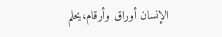الإنسان أوراق وأرقام،يحلم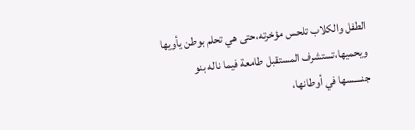الطفل والكلاب تلحس مؤخرته،حتى هي تحلم بوطن يأويها ويحميها،تستشرف المستقبل طامعة فيما ناله بنو جنــــسها في أوطانها،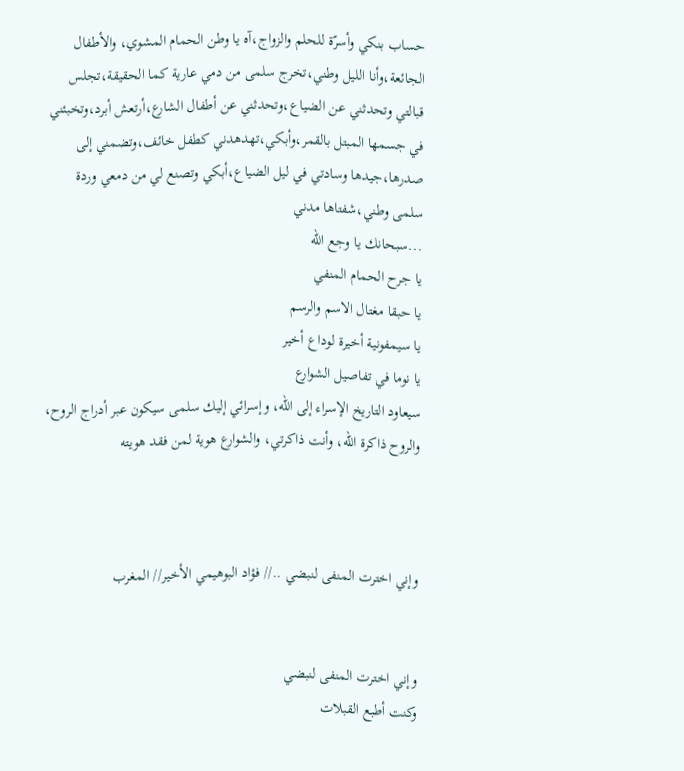حساب بنكي وأسرّة للحلم والزواج،آه يا وطن الحمام المشوي، والأطفال الجائعة،وأنا الليل وطني،تخرج سلمى من دمي عارية كما الحقيقة،تجلس قبالتي وتحدثني عن الضياع،وتحدثني عن أطفال الشارع،أرتعش أبرد،وتخبئني في جسمها المبتل بالقمر،وأبكي،تهدهدني كطفل خائف،وتضمني إلى صدرها،جيدها وسادتي في ليل الضياع،أبكي وتصنع لي من دمعي وردة
سلمى وطني،شفتاها مدني
...سبحانك يا وجع الله
يا جرح الحمام المنفي
يا حبقا مغتال الاسم والرسم
يا سيمفونية أخيرة لوداع أخير
يا نوما في تفاصيل الشوارع
سيعاود التاريخ الإسراء إلى الله، وإسرائي إليك سلمى سيكون عبر أدراج الروح، والروح ذاكرة الله، وأنت ذاكرتي، والشوارع هوية لمن فقد هويته



وإني اخترت المنفى لنبضي ..// فؤاد البوهيمي الأخير// المغرب


وإني اخترت المنفى لنبضي
وكنت أطبع القبلات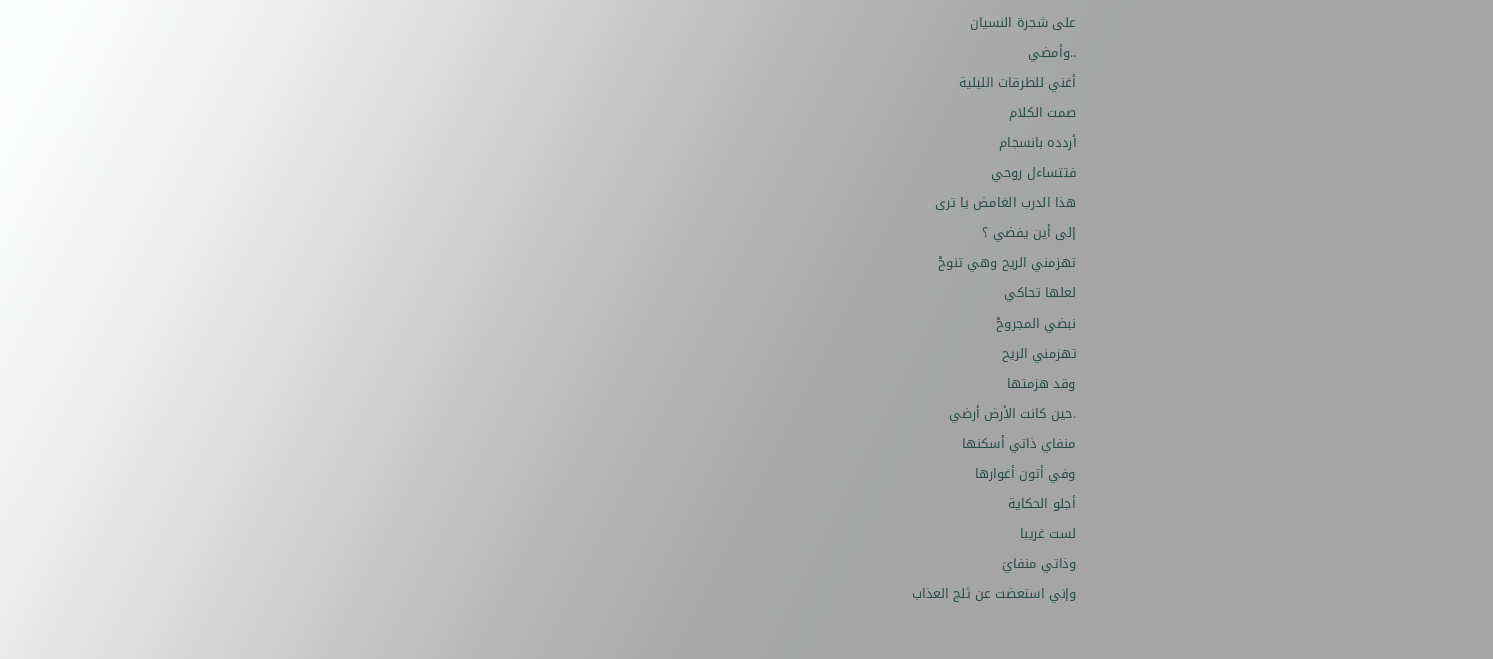على شجرة النسيان
..وأمضي
أغني للطرقات الليلية
صمت الكلام
أردده بانسجام
فتتساءل روحي
هذا الدرب الغامض يا ترى
إلى أين يفضي ؟
تهزمني الريح وهي تنوحْ
لعلها تحاكي
نبضي المجروحْ
تهزمني الريح
وقد هزمتها
.حين كانت الأرض أرضي
منفاي ذاتي أسكنها
وفي أتون أغوارها
أجلو الحكاية
لست غريبا
وذاتي منفايَ
وإني استعضت عن ثلج العذاب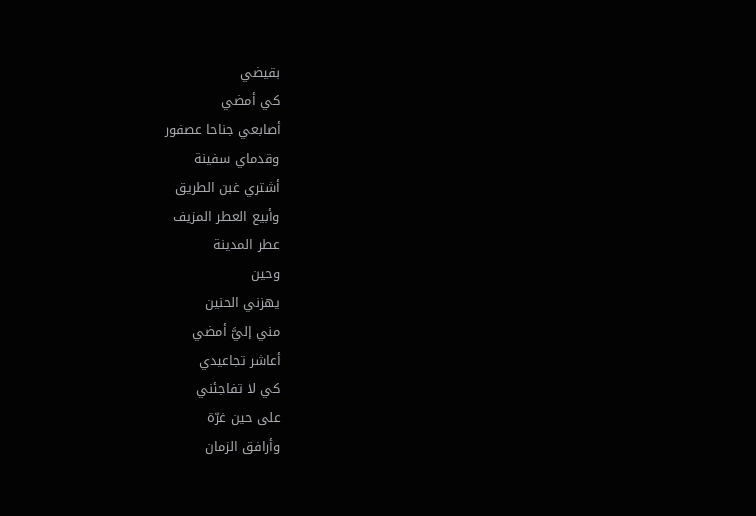بقيضي
كي أمضي
أصابعي جناحا عصفور
وقدماي سفينة
أشتري غبن الطريق
وأبيع العطر المزيف
عطر المدينة
وحين
يهزني الحنين
مني إليَّ أمضي
أعاشر تجاعيدي
كي لا تفاجئني
على حين غرّة
وأرافق الزمان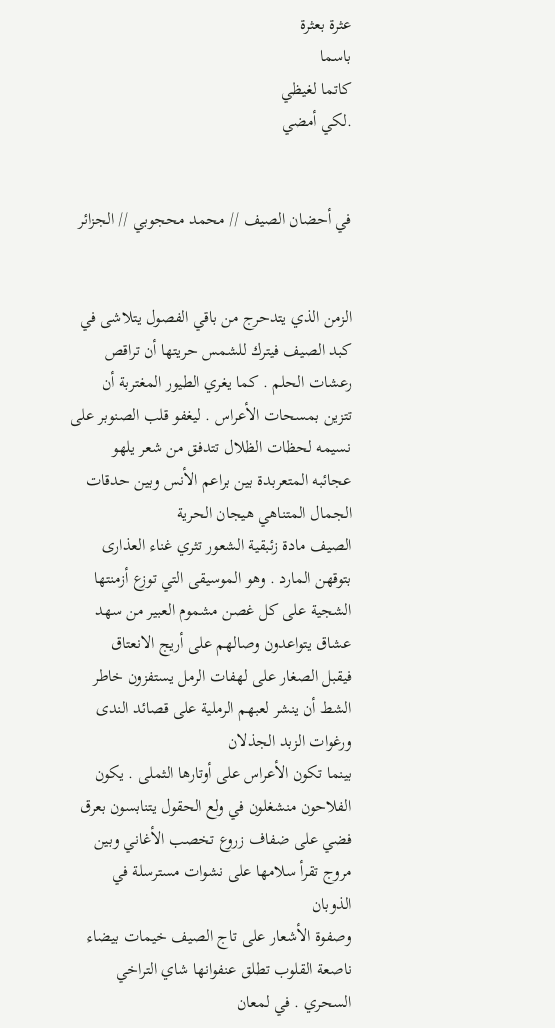عثرة بعثرة
باسما
كاتما لغيظي
.لكي أمضي


في أحضان الصيف // محمد محجوبي // الجزائر


الزمن الذي يتدحرج من باقي الفصول يتلاشى في كبد الصيف فيترك للشمس حريتها أن تراقص رعشات الحلم . كما يغري الطيور المغتربة أن تتزين بمسحات الأعراس . ليغفو قلب الصنوبر على نسيمه لحظات الظلال تتدفق من شعر يلهو عجائبه المتعربدة بين براعم الأنس وبين حدقات الجمال المتناهي هيجان الحرية
الصيف مادة زئبقية الشعور تثري غناء العذارى بتوقهن المارد . وهو الموسيقى التي توزع أزمنتها الشجية على كل غصن مشموم العبير من سهد عشاق يتواعدون وصالهم على أريج الانعتاق
فيقبل الصغار على لهفات الرمل يستفزون خاطر الشط أن ينشر لعبهم الرملية على قصائد الندى ورغوات الزبد الجذلان
بينما تكون الأعراس على أوتارها الثملى . يكون الفلاحون منشغلون في ولع الحقول يتنابسون بعرق فضي على ضفاف زروع تخصب الأغاني وبين مروج تقرأ سلامها على نشوات مسترسلة في الذوبان
وصفوة الأشعار على تاج الصيف خيمات بيضاء ناصعة القلوب تطلق عنفوانها شاي التراخي السحري . في لمعان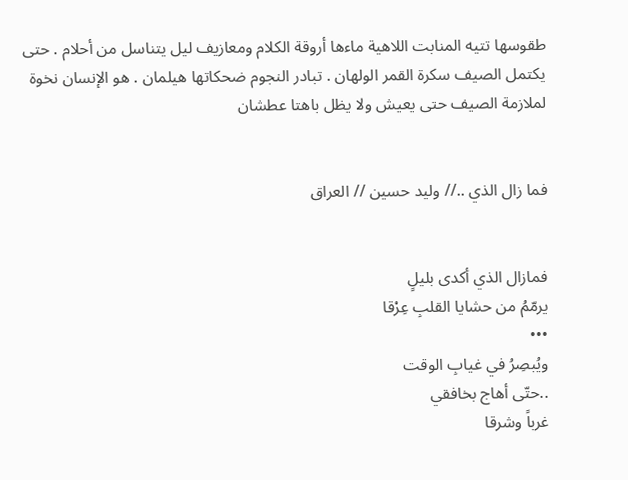طقوسها تتيه المنابت اللاهية ماءها أروقة الكلام ومعازيف ليل يتناسل من أحلام . حتى يكتمل الصيف سكرة القمر الولهان . تبادر النجوم ضحكاتها هيلمان . هو الإنسان نخوة لملازمة الصيف حتى يعيش ولا يظل باهتا عطشان


فما زال الذي ..// وليد حسين // العراق


فمازال الذي أكدى بليلٍ
يرمّمُ من حشايا القلبِ عِرْقا
•••
ويُبصِرُ في غيابِ الوقت
..حتّى أهاج بخافقي
غرباً وشرقا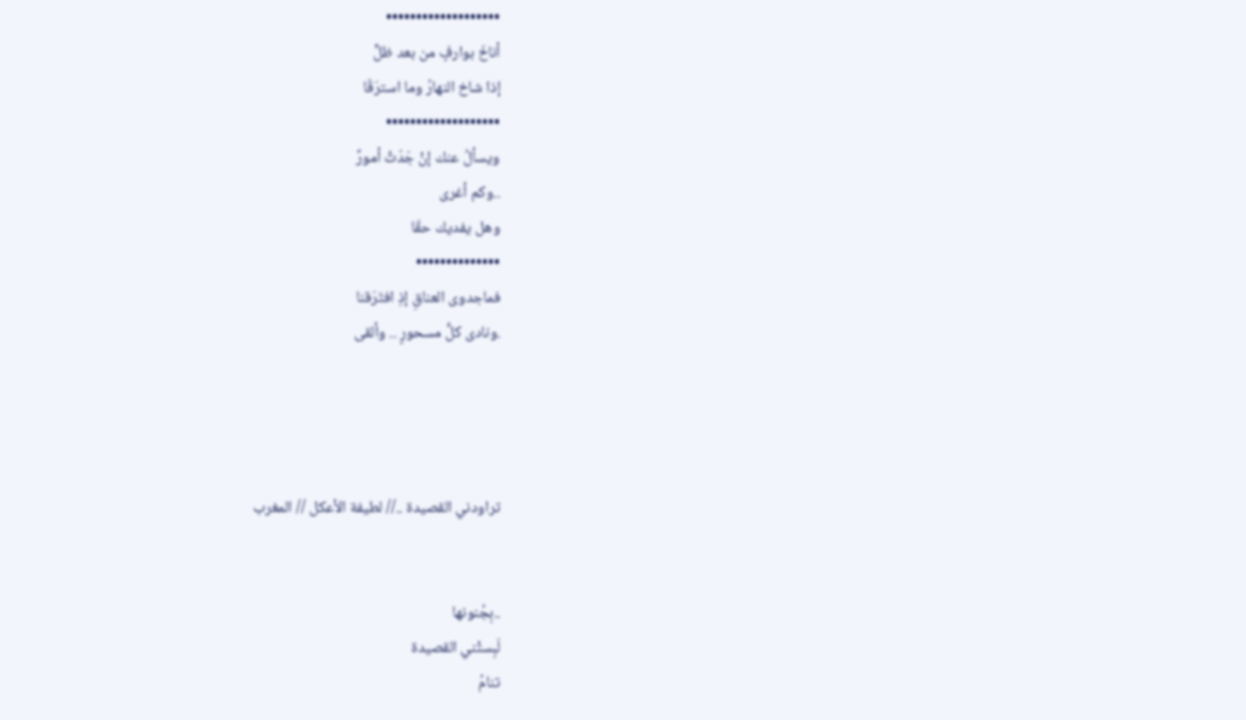•••••••••••••••••••
أناخَ بوارفٍ من بعد ظلٍّ
إذا شاخ النهارُ وما استرَقّا
•••••••••••••••••••
ويسألُ عنك إنْ جَدّتْ أمورٌ
..وكم أغرى
وهل يفديك حقّا
••••••••••••••
فماجدوى العناقِ إذِ افتَرَقنا
.ونادى كلُّ مسحورٍ .. وألقى




تراودني القصيدة ..// لطيفة الأعكل // المغرب


..بِجُنونها
لَبِستْني القصيدة
تنامُ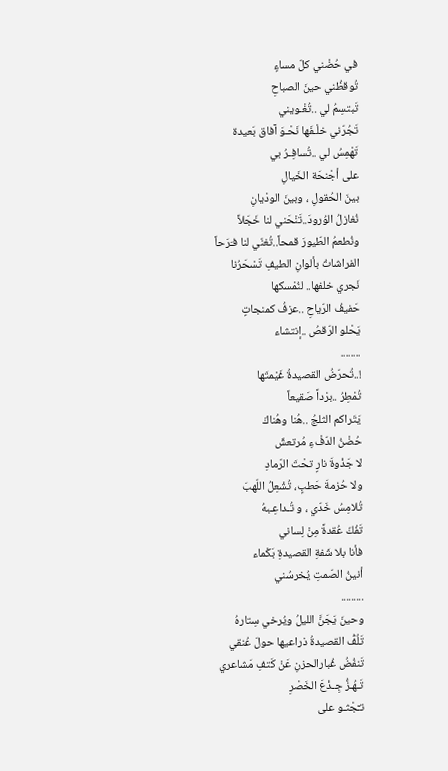في حُضْني كلّ مساءٍ
تُوقظُني حينَ الصباحِ
تَبتسِمُ لي ..تُغْـويني
تَجُرّني خلْـفَها نَحْـوَ آفاق بَعيدة
تَهْمِسُ لي ..تُسافِـرُ بي
على أجْنحَة الخَيالِ
بينَ الحُقولِ ، وبينَ الودْيانِ
نُغازلُ الوُرودَ..تَنْحَني لنا خَجَلاً
ونُطعمُ الطّيورَ قمحاً..تُغنّي لنا فـَرَحاً
الفراشاتُ بألوانِ الطيفِ تَسْحَرُنا
نَجري خلفها.. لنُمْسكها
حَفيفُ الرّياحِ ..عزفُ كمنجاتٍ
يَحْلو الرّقصُ ..إنتشاء
........
!..تُحرّضُ القصيدةُ غَيْمتَها
تُمْطِرُ ..برْداً صَقيعاً
يَتَراكم الثلجُ ..هُنا وهُناكَ
حُضْنُ الدّفْءِ مُرتعشٌ
لا جَذْوةَ نارٍ تحْتَ الرّمادِ
ولا حُزمةَ حَطبٍ، تُشْعِلُ اللّهبَ
تُلامِسُ خَدّي ، و تُـداعِـبهُ
تَفُكّ عُقدةً مِنْ لِساني
فأنا بلا شَفةِ القصيدةِ بَكْماء
أنينُ الصّمتِ يُخرسُني
.........
وحينَ يَجَنَّ الليلُ ويُرخي سِتارهُ
تَلُفُّ القصيدةُ ذراعيها حولَ عُنقي
تَنفُضُ غُبارالحزنِ عَنْ كَتفِ مَشاعري
تَـهُـزُّ جِـذْعَ الخَصْرِ
تـٓجْثـو على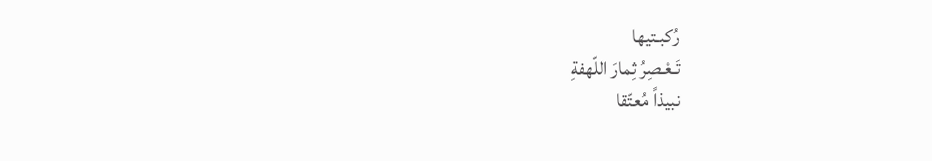رُكبـتيها
تَـعْـصِرُ ثِمارَ اللّهفةِ
نبيذاً مُعتّقا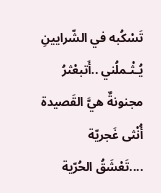تَسْكُبه في الشّرايينِ
يُـثْـملُني ..أَتبعْثرُ
مجنونةٌ هيَّ القَصيدة
أُنْثى غَجريّة
....تَعْشَقُ الحُرّية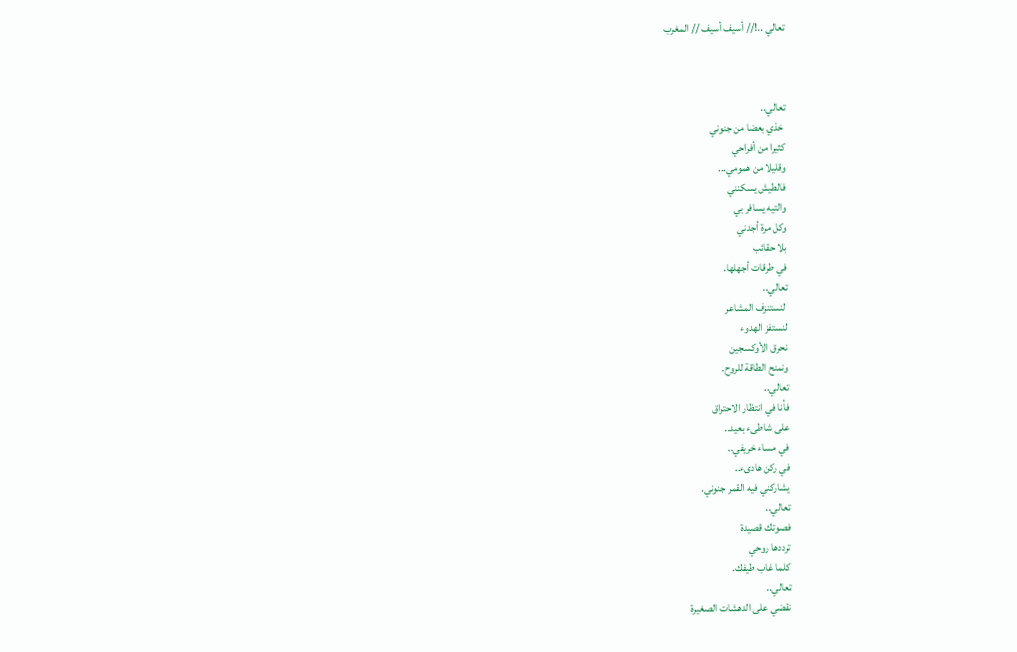تعالي ..!// أسيف أسيف // المغرب



تعالي..
 خذي بعضا من جنوني
كثيرا من أفراحي
وقليلا من همومي...
فالطيش يسكنني
والتيه يسافر بي
وكل مرة أجدني
بلا حقائب
في طرقات أجهلها.
تعالي..
 لنستنزف المشاعر
لنستفز الهدوء
نحرق الأوكسجين
ونمنح الطاقة للروح.
تعالي..
فأنا في انتظار الاحتراق
على شاطىء بعيد..
في مساء خريفي..
في ركن هادىء..
يشاركني فيه القمر جنوني.
تعالي..
فصوتك قصيدة
ترددها روحي
كلما غاب طيفك.
تعالي..
نقضي على الدهشات الصغيرة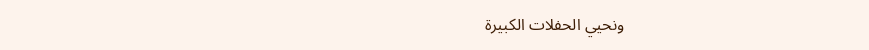ونحيي الحفلات الكبيرة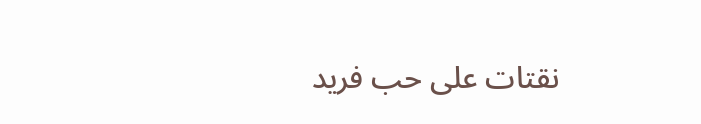نقتات على حب فريد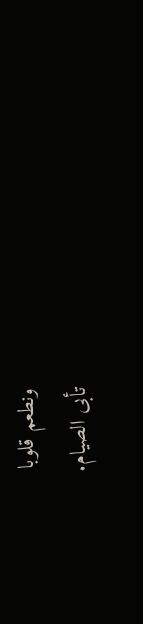ونطعم قلوبا
تأبى الصيام.